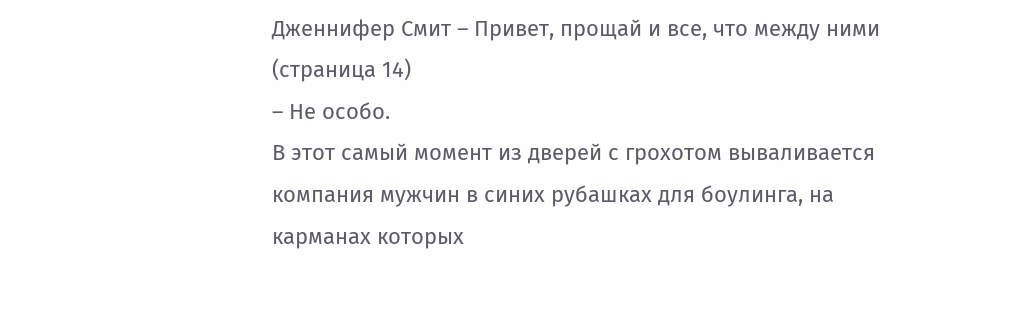Дженнифер Смит – Привет, прощай и все, что между ними (страница 14)
– Не особо.
В этот самый момент из дверей с грохотом вываливается компания мужчин в синих рубашках для боулинга, на карманах которых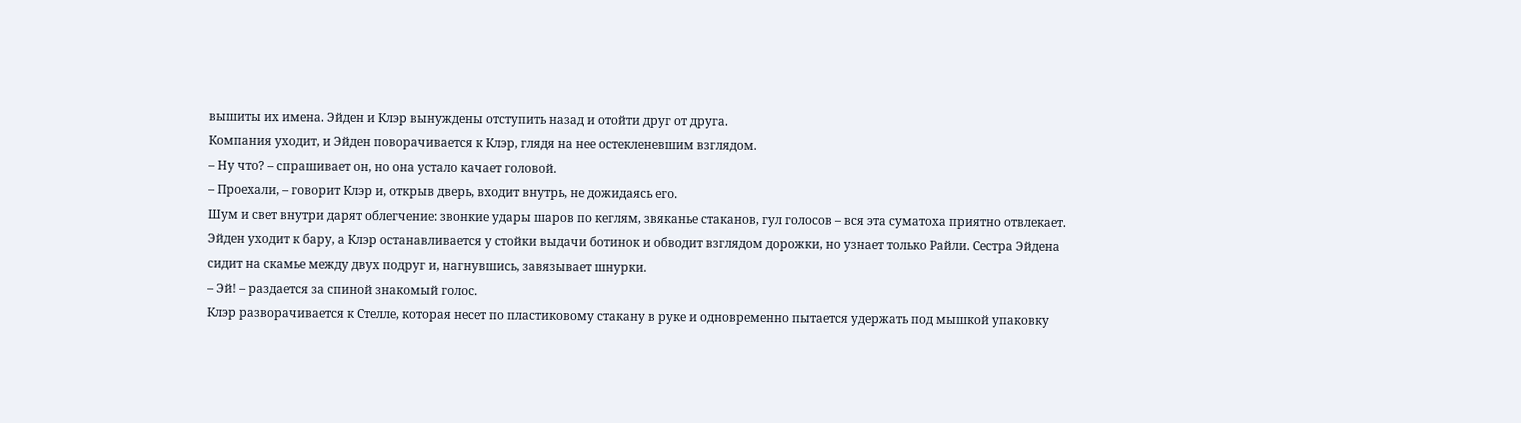вышиты их имена. Эйден и Клэр вынуждены отступить назад и отойти друг от друга.
Компания уходит, и Эйден поворачивается к Клэр, глядя на нее остекленевшим взглядом.
– Ну что? – спрашивает он, но она устало качает головой.
– Проехали, – говорит Клэр и, открыв дверь, входит внутрь, не дожидаясь его.
Шум и свет внутри дарят облегчение: звонкие удары шаров по кеглям, звяканье стаканов, гул голосов – вся эта суматоха приятно отвлекает.
Эйден уходит к бару, а Клэр останавливается у стойки выдачи ботинок и обводит взглядом дорожки, но узнает только Райли. Сестра Эйдена сидит на скамье между двух подруг и, нагнувшись, завязывает шнурки.
– Эй! – раздается за спиной знакомый голос.
Клэр разворачивается к Стелле, которая несет по пластиковому стакану в руке и одновременно пытается удержать под мышкой упаковку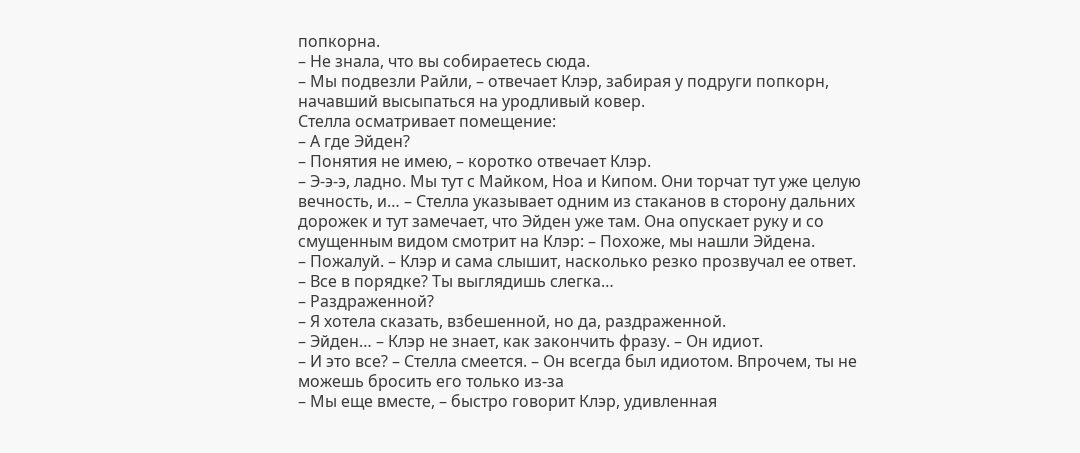попкорна.
– Не знала, что вы собираетесь сюда.
– Мы подвезли Райли, – отвечает Клэр, забирая у подруги попкорн, начавший высыпаться на уродливый ковер.
Стелла осматривает помещение:
– А где Эйден?
– Понятия не имею, – коротко отвечает Клэр.
– Э-э-э, ладно. Мы тут с Майком, Ноа и Кипом. Они торчат тут уже целую вечность, и… – Стелла указывает одним из стаканов в сторону дальних дорожек и тут замечает, что Эйден уже там. Она опускает руку и со смущенным видом смотрит на Клэр: – Похоже, мы нашли Эйдена.
– Пожалуй. – Клэр и сама слышит, насколько резко прозвучал ее ответ.
– Все в порядке? Ты выглядишь слегка…
– Раздраженной?
– Я хотела сказать, взбешенной, но да, раздраженной.
– Эйден… – Клэр не знает, как закончить фразу. – Он идиот.
– И это все? – Стелла смеется. – Он всегда был идиотом. Впрочем, ты не можешь бросить его только из-за
– Мы еще вместе, – быстро говорит Клэр, удивленная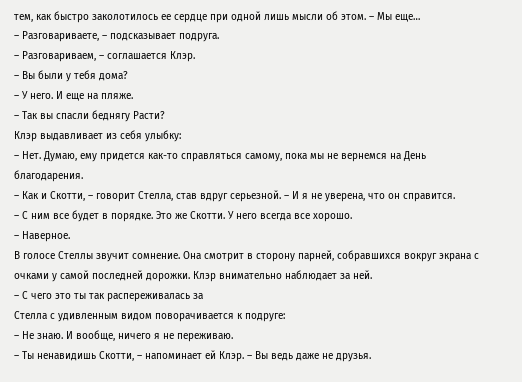тем, как быстро заколотилось ее сердце при одной лишь мысли об этом. – Мы еще…
– Разговариваете, – подсказывает подруга.
– Разговариваем, – соглашается Клэр.
– Вы были у тебя дома?
– У него. И еще на пляже.
– Так вы спасли беднягу Расти?
Клэр выдавливает из себя улыбку:
– Нет. Думаю, ему придется как-то справляться самому, пока мы не вернемся на День благодарения.
– Как и Скотти, – говорит Стелла, став вдруг серьезной. – И я не уверена, что он справится.
– С ним все будет в порядке. Это же Скотти. У него всегда все хорошо.
– Наверное.
В голосе Стеллы звучит сомнение. Она смотрит в сторону парней, собравшихся вокруг экрана с очками у самой последней дорожки. Клэр внимательно наблюдает за ней.
– С чего это ты так распереживалась за
Стелла с удивленным видом поворачивается к подруге:
– Не знаю. И вообще, ничего я не переживаю.
– Ты ненавидишь Скотти, – напоминает ей Клэр. – Вы ведь даже не друзья.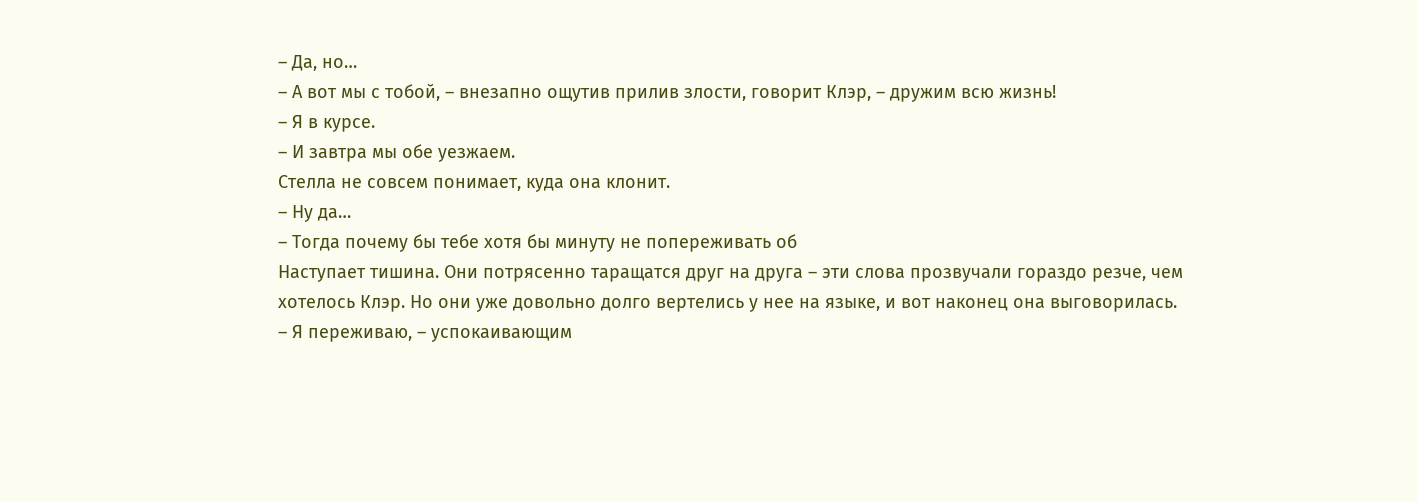– Да, но…
– А вот мы с тобой, – внезапно ощутив прилив злости, говорит Клэр, – дружим всю жизнь!
– Я в курсе.
– И завтра мы обе уезжаем.
Стелла не совсем понимает, куда она клонит.
– Ну да…
– Тогда почему бы тебе хотя бы минуту не попереживать об
Наступает тишина. Они потрясенно таращатся друг на друга – эти слова прозвучали гораздо резче, чем хотелось Клэр. Но они уже довольно долго вертелись у нее на языке, и вот наконец она выговорилась.
– Я переживаю, – успокаивающим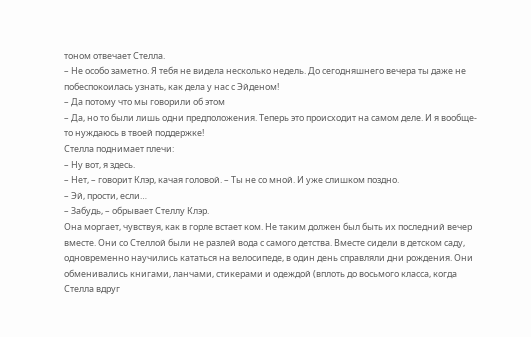тоном отвечает Стелла.
– Не особо заметно. Я тебя не видела несколько недель. До сегодняшнего вечера ты даже не побеспокоилась узнать, как дела у нас с Эйденом!
– Да потому что мы говорили об этом
– Да, но то были лишь одни предположения. Теперь это происходит на самом деле. И я вообще-то нуждаюсь в твоей поддержке!
Стелла поднимает плечи:
– Ну вот, я здесь.
– Нет, – говорит Клэр, качая головой. – Ты не со мной. И уже слишком поздно.
– Эй, прости, если…
– Забудь, – обрывает Стеллу Клэр.
Она моргает, чувствуя, как в горле встает ком. Не таким должен был быть их последний вечер вместе. Они со Стеллой были не разлей вода с самого детства. Вместе сидели в детском саду, одновременно научились кататься на велосипеде, в один день справляли дни рождения. Они обменивались книгами, ланчами, стикерами и одеждой (вплоть до восьмого класса, когда Стелла вдруг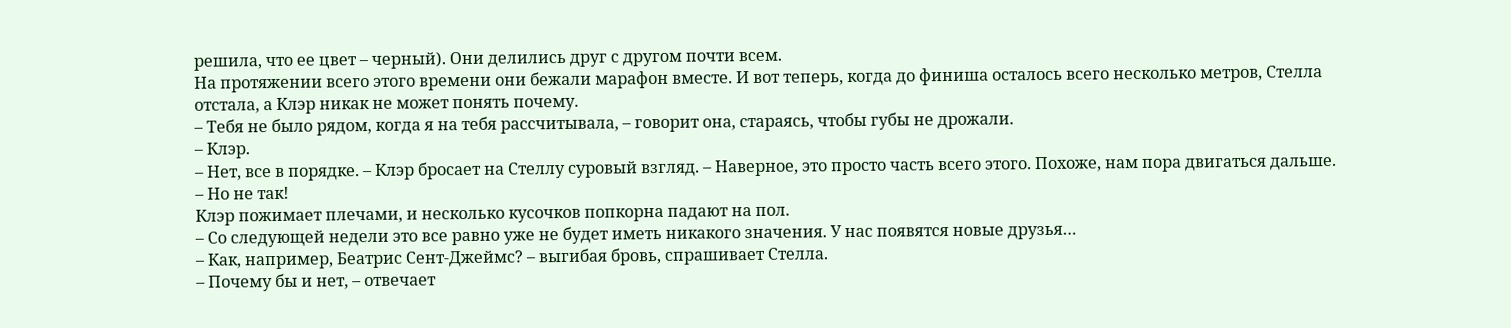решила, что ее цвет – черный). Они делились друг с другом почти всем.
На протяжении всего этого времени они бежали марафон вместе. И вот теперь, когда до финиша осталось всего несколько метров, Стелла отстала, а Клэр никак не может понять почему.
– Тебя не было рядом, когда я на тебя рассчитывала, – говорит она, стараясь, чтобы губы не дрожали.
– Клэр.
– Нет, все в порядке. – Клэр бросает на Стеллу суровый взгляд. – Наверное, это просто часть всего этого. Похоже, нам пора двигаться дальше.
– Но не так!
Клэр пожимает плечами, и несколько кусочков попкорна падают на пол.
– Со следующей недели это все равно уже не будет иметь никакого значения. У нас появятся новые друзья…
– Как, например, Беатрис Сент-Джеймс? – выгибая бровь, спрашивает Стелла.
– Почему бы и нет, – отвечает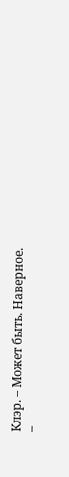Клэр. – Может быть. Наверное.
–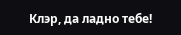Клэр, да ладно тебе!